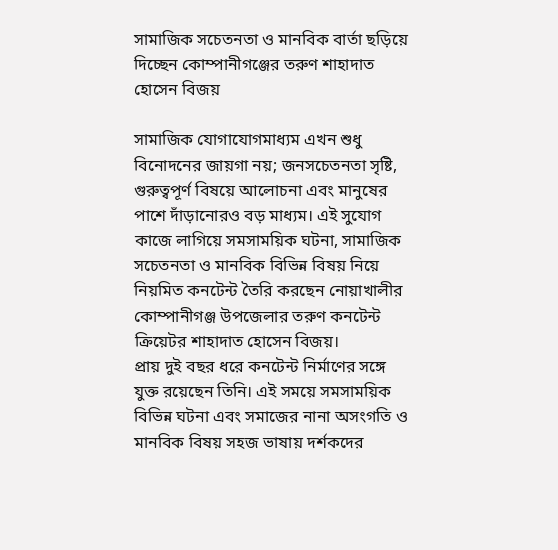সামাজিক সচেতনতা ও মানবিক বার্তা ছড়িয়ে দিচ্ছেন কোম্পানীগঞ্জের তরুণ শাহাদাত হোসেন বিজয়

সামাজিক যোগাযোগমাধ্যম এখন শুধু বিনোদনের জায়গা নয়; জনসচেতনতা সৃষ্টি, গুরুত্বপূর্ণ বিষয়ে আলোচনা এবং মানুষের পাশে দাঁড়ানোরও বড় মাধ্যম। এই সুযোগ কাজে লাগিয়ে সমসাময়িক ঘটনা, সামাজিক সচেতনতা ও মানবিক বিভিন্ন বিষয় নিয়ে নিয়মিত কনটেন্ট তৈরি করছেন নোয়াখালীর কোম্পানীগঞ্জ উপজেলার তরুণ কনটেন্ট ক্রিয়েটর শাহাদাত হোসেন বিজয়।
প্রায় দুই বছর ধরে কনটেন্ট নির্মাণের সঙ্গে যুক্ত রয়েছেন তিনি। এই সময়ে সমসাময়িক বিভিন্ন ঘটনা এবং সমাজের নানা অসংগতি ও মানবিক বিষয় সহজ ভাষায় দর্শকদের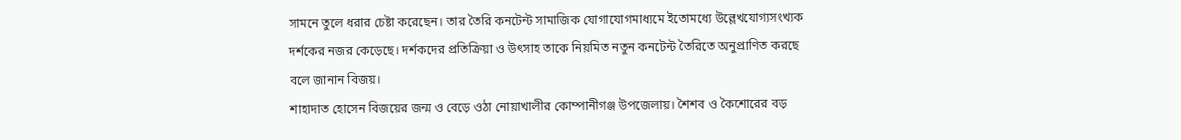সামনে তুলে ধরার চেষ্টা করেছেন। তার তৈরি কনটেন্ট সামাজিক যোগাযোগমাধ্যমে ইতোমধ্যে উল্লেখযোগ্যসংখ্যক দর্শকের নজর কেড়েছে। দর্শকদের প্রতিক্রিয়া ও উৎসাহ তাকে নিয়মিত নতুন কনটেন্ট তৈরিতে অনুপ্রাণিত করছে বলে জানান বিজয়।
শাহাদাত হোসেন বিজয়ের জন্ম ও বেড়ে ওঠা নোয়াখালীর কোম্পানীগঞ্জ উপজেলায়। শৈশব ও কৈশোরের বড়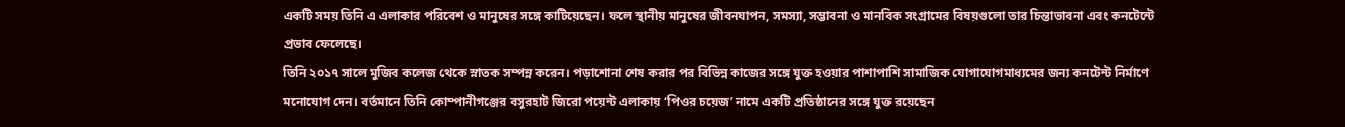একটি সময় তিনি এ এলাকার পরিবেশ ও মানুষের সঙ্গে কাটিয়েছেন। ফলে স্থানীয় মানুষের জীবনযাপন, সমস্যা, সম্ভাবনা ও মানবিক সংগ্রামের বিষয়গুলো তার চিন্তাভাবনা এবং কনটেন্টে প্রভাব ফেলেছে।
তিনি ২০১৭ সালে মুজিব কলেজ থেকে স্নাতক সম্পন্ন করেন। পড়াশোনা শেষ করার পর বিভিন্ন কাজের সঙ্গে যুক্ত হওয়ার পাশাপাশি সামাজিক যোগাযোগমাধ্যমের জন্য কনটেন্ট নির্মাণে মনোযোগ দেন। বর্তমানে তিনি কোম্পানীগঞ্জের বসুরহাট জিরো পয়েন্ট এলাকায় ‘পিওর চয়েজ’ নামে একটি প্রতিষ্ঠানের সঙ্গে যুক্ত রয়েছেন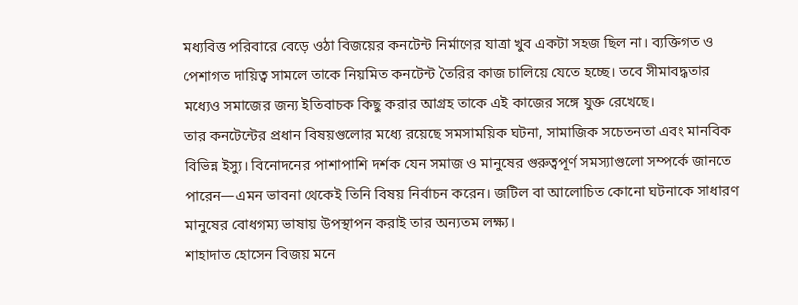মধ্যবিত্ত পরিবারে বেড়ে ওঠা বিজয়ের কনটেন্ট নির্মাণের যাত্রা খুব একটা সহজ ছিল না। ব্যক্তিগত ও পেশাগত দায়িত্ব সামলে তাকে নিয়মিত কনটেন্ট তৈরির কাজ চালিয়ে যেতে হচ্ছে। তবে সীমাবদ্ধতার মধ্যেও সমাজের জন্য ইতিবাচক কিছু করার আগ্রহ তাকে এই কাজের সঙ্গে যুক্ত রেখেছে।
তার কনটেন্টের প্রধান বিষয়গুলোর মধ্যে রয়েছে সমসাময়িক ঘটনা, সামাজিক সচেতনতা এবং মানবিক বিভিন্ন ইস্যু। বিনোদনের পাশাপাশি দর্শক যেন সমাজ ও মানুষের গুরুত্বপূর্ণ সমস্যাগুলো সম্পর্কে জানতে পারেন—এমন ভাবনা থেকেই তিনি বিষয় নির্বাচন করেন। জটিল বা আলোচিত কোনো ঘটনাকে সাধারণ মানুষের বোধগম্য ভাষায় উপস্থাপন করাই তার অন্যতম লক্ষ্য।
শাহাদাত হোসেন বিজয় মনে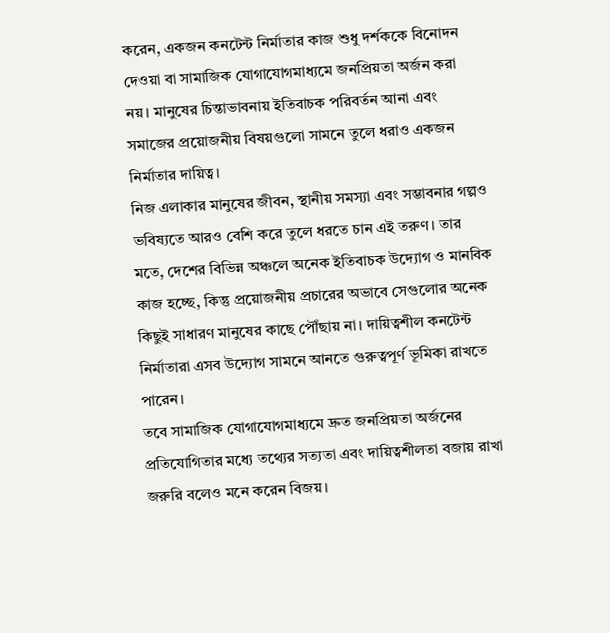করেন, একজন কনটেন্ট নির্মাতার কাজ শুধু দর্শককে বিনোদন দেওয়া বা সামাজিক যোগাযোগমাধ্যমে জনপ্রিয়তা অর্জন করা নয়। মানুষের চিন্তাভাবনায় ইতিবাচক পরিবর্তন আনা এবং সমাজের প্রয়োজনীয় বিষয়গুলো সামনে তুলে ধরাও একজন নির্মাতার দায়িত্ব।
নিজ এলাকার মানুষের জীবন, স্থানীয় সমস্যা এবং সম্ভাবনার গল্পও ভবিষ্যতে আরও বেশি করে তুলে ধরতে চান এই তরুণ। তার মতে, দেশের বিভিন্ন অঞ্চলে অনেক ইতিবাচক উদ্যোগ ও মানবিক কাজ হচ্ছে, কিন্তু প্রয়োজনীয় প্রচারের অভাবে সেগুলোর অনেক কিছুই সাধারণ মানুষের কাছে পৌঁছায় না। দায়িত্বশীল কনটেন্ট নির্মাতারা এসব উদ্যোগ সামনে আনতে গুরুত্বপূর্ণ ভূমিকা রাখতে পারেন।
তবে সামাজিক যোগাযোগমাধ্যমে দ্রুত জনপ্রিয়তা অর্জনের প্রতিযোগিতার মধ্যে তথ্যের সত্যতা এবং দায়িত্বশীলতা বজায় রাখা জরুরি বলেও মনে করেন বিজয়।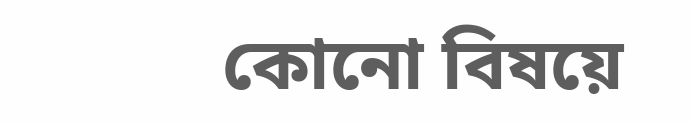কোনো বিষয়ে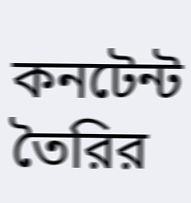কনটেন্ট তৈরির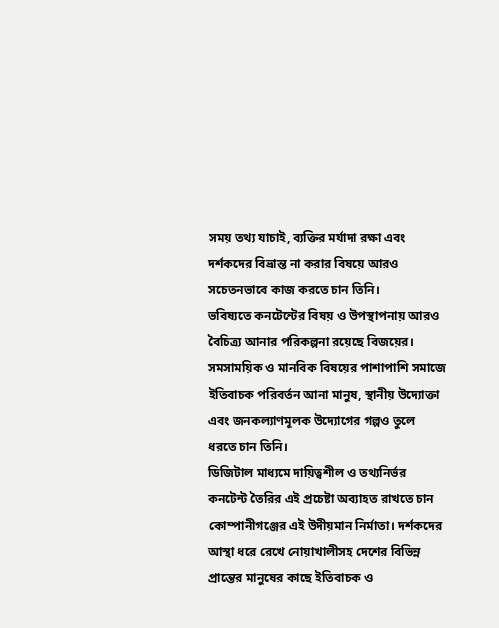সময় তথ্য যাচাই, ব্যক্তির মর্যাদা রক্ষা এবং দর্শকদের বিভ্রান্ত না করার বিষয়ে আরও সচেতনভাবে কাজ করতে চান তিনি।
ভবিষ্যতে কনটেন্টের বিষয় ও উপস্থাপনায় আরও বৈচিত্র্য আনার পরিকল্পনা রয়েছে বিজয়ের। সমসাময়িক ও মানবিক বিষয়ের পাশাপাশি সমাজে ইতিবাচক পরিবর্তন আনা মানুষ, স্থানীয় উদ্যোক্তা এবং জনকল্যাণমূলক উদ্যোগের গল্পও তুলে ধরতে চান তিনি।
ডিজিটাল মাধ্যমে দায়িত্বশীল ও তথ্যনির্ভর কনটেন্ট তৈরির এই প্রচেষ্টা অব্যাহত রাখতে চান কোম্পানীগঞ্জের এই উদীয়মান নির্মাতা। দর্শকদের আস্থা ধরে রেখে নোয়াখালীসহ দেশের বিভিন্ন প্রান্তের মানুষের কাছে ইতিবাচক ও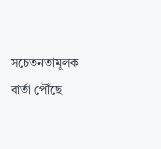সচেতনতামূলক বার্তা পৌঁছে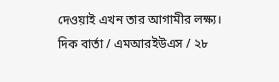দেওয়াই এখন তার আগামীর লক্ষ্য।
দিক বার্তা / এমআরইউএস / ২৮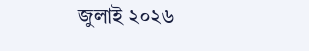জুলাই ২০২৬